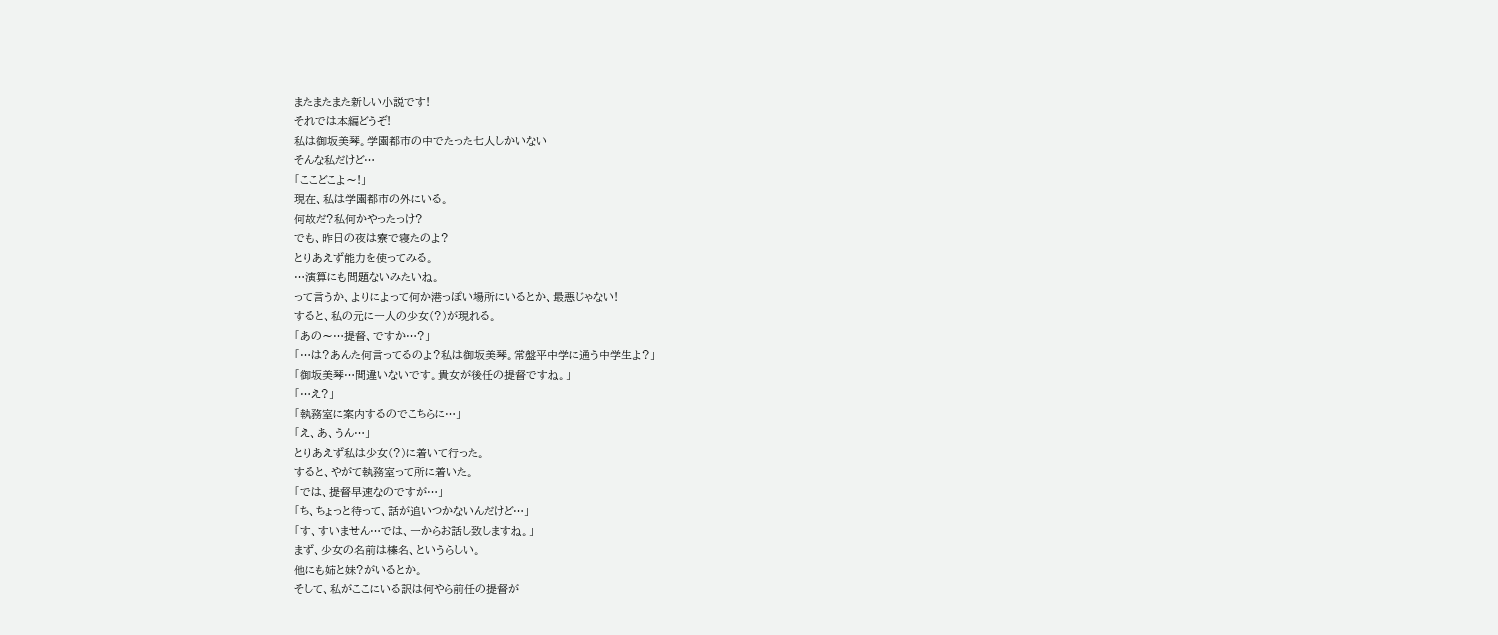またまたまた新しい小説です!
それでは本編どうぞ!
私は御坂美琴。学園都市の中でたった七人しかいない
そんな私だけど…
「ここどこよ〜!」
現在、私は学園都市の外にいる。
何故だ?私何かやったっけ?
でも、昨日の夜は寮で寝たのよ?
とりあえず能力を使ってみる。
…演算にも問題ないみたいね。
って言うか、よりによって何か港っぽい場所にいるとか、最悪じゃない!
すると、私の元に一人の少女(?)が現れる。
「あの〜…提督、ですか…?」
「…は?あんた何言ってるのよ?私は御坂美琴。常盤平中学に通う中学生よ?」
「御坂美琴…間違いないです。貴女が後任の提督ですね。」
「…え?」
「執務室に案内するのでこちらに…」
「え、あ、うん…」
とりあえず私は少女(?)に着いて行った。
すると、やがて執務室って所に着いた。
「では、提督早速なのですが…」
「ち、ちょっと待って、話が追いつかないんだけど…」
「す、すいません…では、一からお話し致しますね。」
まず、少女の名前は榛名、というらしい。
他にも姉と妹?がいるとか。
そして、私がここにいる訳は何やら前任の提督が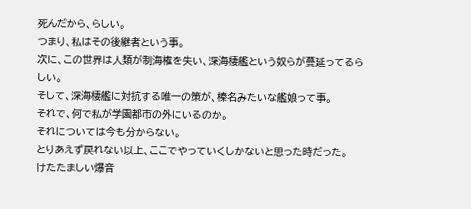死んだから、らしい。
つまり、私はその後継者という事。
次に、この世界は人類が制海権を失い、深海棲艦という奴らが蔓延ってるらしい。
そして、深海棲艦に対抗する唯一の策が、榛名みたいな艦娘って事。
それで、何で私が学園都市の外にいるのか。
それについては今も分からない。
とりあえず戻れない以上、ここでやっていくしかないと思った時だった。
けたたましい爆音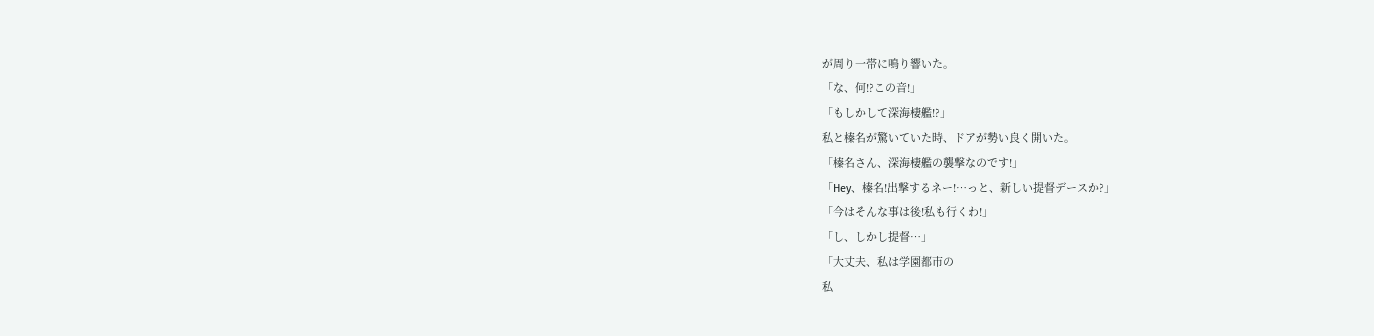が周り一帯に鳴り響いた。
「な、何!?この音!」
「もしかして深海棲艦!?」
私と榛名が驚いていた時、ドアが勢い良く開いた。
「榛名さん、深海棲艦の襲撃なのです!」
「Hey、榛名!出撃するネー!…っと、新しい提督デースか?」
「今はそんな事は後!私も行くわ!」
「し、しかし提督…」
「大丈夫、私は学園都市の
私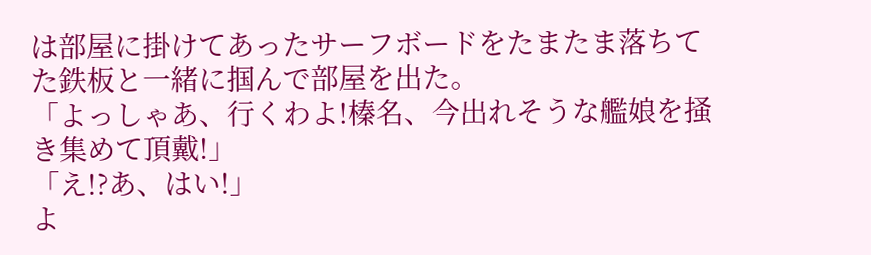は部屋に掛けてあったサーフボードをたまたま落ちてた鉄板と一緒に掴んで部屋を出た。
「よっしゃあ、行くわよ!榛名、今出れそうな艦娘を掻き集めて頂戴!」
「え!?あ、はい!」
よ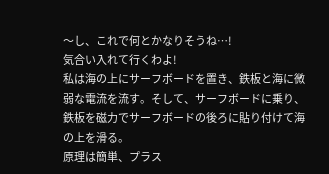〜し、これで何とかなりそうね…!
気合い入れて行くわよ!
私は海の上にサーフボードを置き、鉄板と海に微弱な電流を流す。そして、サーフボードに乗り、鉄板を磁力でサーフボードの後ろに貼り付けて海の上を滑る。
原理は簡単、プラス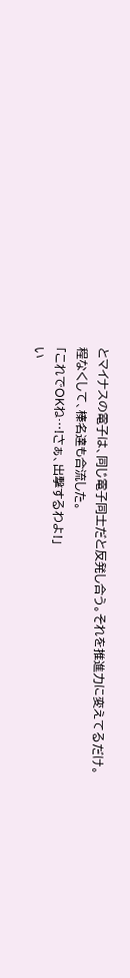とマイナスの電子は、同じ電子同士だと反発し合う。それを推進力に変えてるだけ。
程なくして、榛名達も合流した。
「これでOKね…!さぁ、出撃するわよ!」
い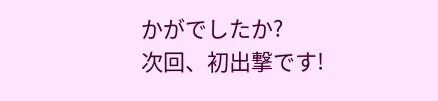かがでしたか?
次回、初出撃です!